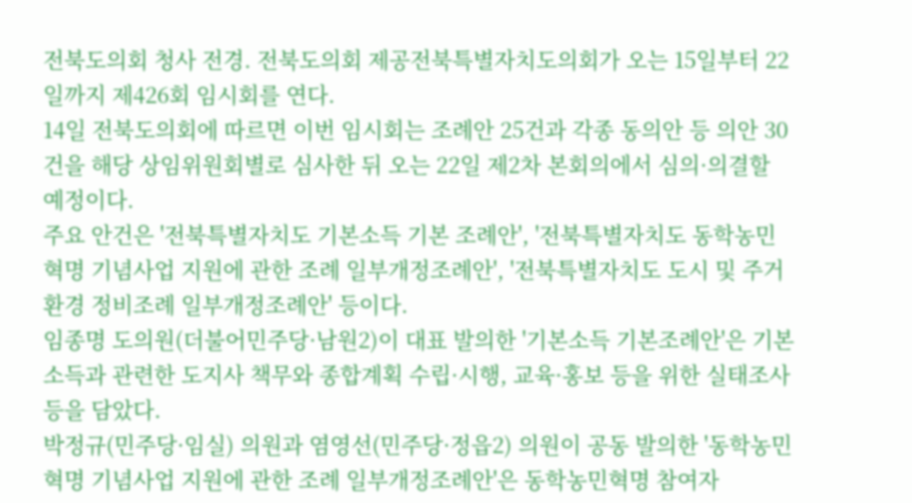전북도의회 청사 전경. 전북도의회 제공전북특별자치도의회가 오는 15일부터 22일까지 제426회 임시회를 연다.
14일 전북도의회에 따르면 이번 임시회는 조례안 25건과 각종 동의안 등 의안 30건을 해당 상임위원회별로 심사한 뒤 오는 22일 제2차 본회의에서 심의·의결할 예정이다.
주요 안건은 '전북특별자치도 기본소득 기본 조례안', '전북특별자치도 동학농민혁명 기념사업 지원에 관한 조례 일부개정조례안', '전북특별자치도 도시 및 주거환경 정비조례 일부개정조례안' 등이다.
임종명 도의원(더불어민주당·남원2)이 대표 발의한 '기본소득 기본조례안'은 기본소득과 관련한 도지사 책무와 종합계획 수립·시행, 교육·홍보 등을 위한 실태조사 등을 담았다.
박정규(민주당·임실) 의원과 염영선(민주당·정읍2) 의원이 공동 발의한 '동학농민혁명 기념사업 지원에 관한 조례 일부개정조례안'은 동학농민혁명 참여자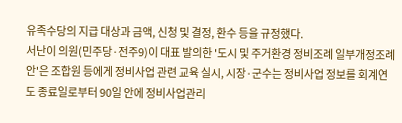유족수당의 지급 대상과 금액, 신청 및 결정, 환수 등을 규정했다.
서난이 의원(민주당·전주9)이 대표 발의한 '도시 및 주거환경 정비조례 일부개정조례안'은 조합원 등에게 정비사업 관련 교육 실시, 시장·군수는 정비사업 정보를 회계연도 종료일로부터 90일 안에 정비사업관리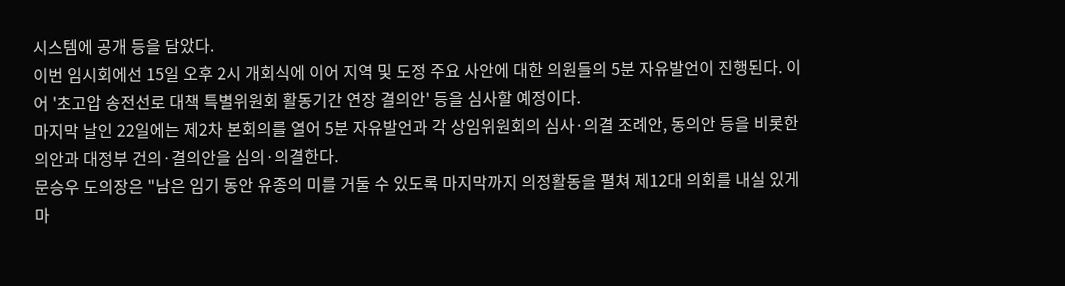시스템에 공개 등을 담았다.
이번 임시회에선 15일 오후 2시 개회식에 이어 지역 및 도정 주요 사안에 대한 의원들의 5분 자유발언이 진행된다. 이어 '초고압 송전선로 대책 특별위원회 활동기간 연장 결의안' 등을 심사할 예정이다.
마지막 날인 22일에는 제2차 본회의를 열어 5분 자유발언과 각 상임위원회의 심사·의결 조례안, 동의안 등을 비롯한 의안과 대정부 건의·결의안을 심의·의결한다.
문승우 도의장은 "남은 임기 동안 유종의 미를 거둘 수 있도록 마지막까지 의정활동을 펼쳐 제12대 의회를 내실 있게 마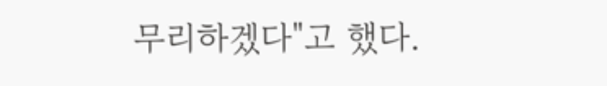무리하겠다"고 했다.